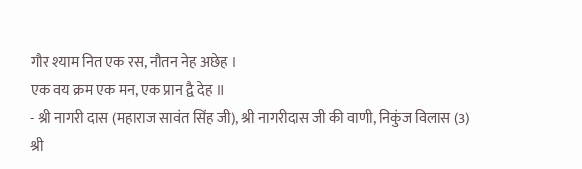गौर श्याम नित एक रस, नौतन नेह अछेह ।
एक वय क्रम एक मन, एक प्रान द्वै देह ॥
- श्री नागरी दास (महाराज सावंत सिंह जी), श्री नागरीदास जी की वाणी, निकुंज विलास (3)
श्री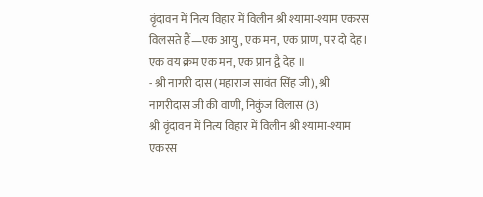वृंदावन में नित्य विहार में विलीन श्री श्यामा-श्याम एकरस विलसते हैं—एक आयु, एक मन, एक प्राण, पर दो देह।
एक वय क्रम एक मन, एक प्रान द्वै देह ॥
- श्री नागरी दास (महाराज सावंत सिंह जी), श्री नागरीदास जी की वाणी, निकुंज विलास (3)
श्री वृंदावन में नित्य विहार में विलीन श्री श्यामा-श्याम एकरस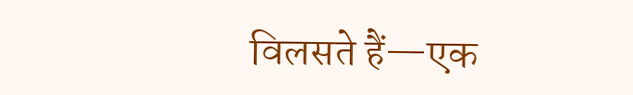विलसते हैं—एक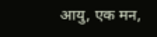आयु, एक मन,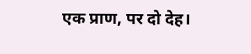एक प्राण, पर दो देह।